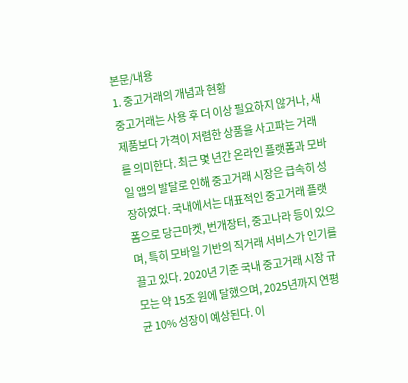본문/내용
1. 중고거래의 개념과 현황
중고거래는 사용 후 더 이상 필요하지 않거나, 새 제품보다 가격이 저렴한 상품을 사고파는 거래를 의미한다. 최근 몇 년간 온라인 플랫폼과 모바일 앱의 발달로 인해 중고거래 시장은 급속히 성장하였다. 국내에서는 대표적인 중고거래 플랫폼으로 당근마켓, 번개장터, 중고나라 등이 있으며, 특히 모바일 기반의 직거래 서비스가 인기를 끌고 있다. 2020년 기준 국내 중고거래 시장 규모는 약 15조 원에 달했으며, 2025년까지 연평균 10% 성장이 예상된다. 이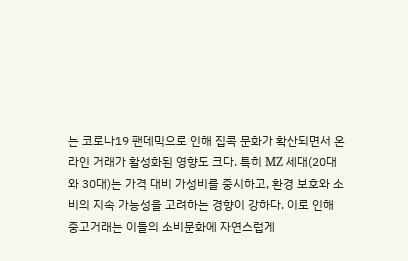는 코로나19 팬데믹으로 인해 집콕 문화가 확산되면서 온라인 거래가 활성화된 영향도 크다. 특히 MZ 세대(20대와 30대)는 가격 대비 가성비를 중시하고, 환경 보호와 소비의 지속 가능성을 고려하는 경향이 강하다. 이로 인해 중고거래는 이들의 소비문화에 자연스럽게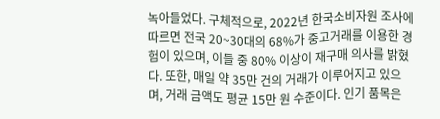녹아들었다. 구체적으로, 2022년 한국소비자원 조사에 따르면 전국 20~30대의 68%가 중고거래를 이용한 경험이 있으며, 이들 중 80% 이상이 재구매 의사를 밝혔다. 또한, 매일 약 35만 건의 거래가 이루어지고 있으며, 거래 금액도 평균 15만 원 수준이다. 인기 품목은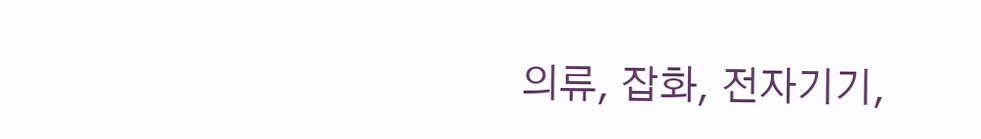의류, 잡화, 전자기기,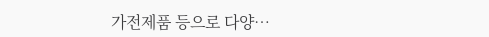가전제품 등으로 다양…